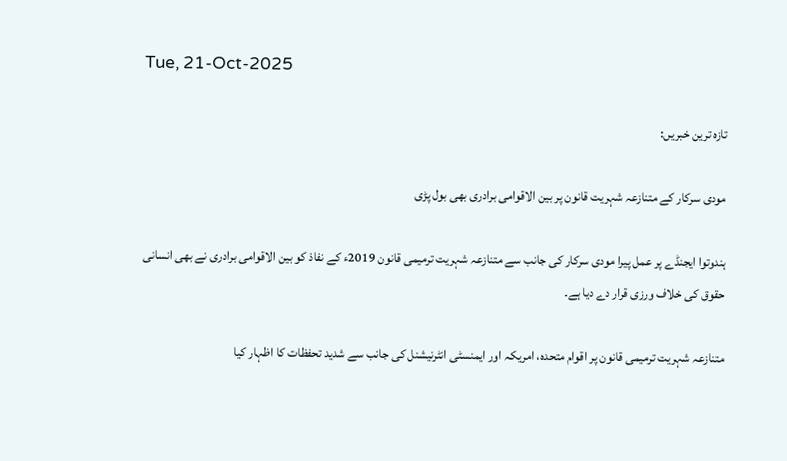Tue, 21-Oct-2025

تازہ ترین خبریں:

مودی سرکار کے متنازعہ شہریت قانون پر بین الاقوامی برادری بھی بول پڑی

ہندوتوا ایجنڈے پر عمل پیرا مودی سرکار کی جانب سے متنازعہ شہریت ترمیمی قانون 2019ء کے نفاذ کو بین الاقوامی برادری نے بھی انسانی حقوق کی خلاف ورزی قرار دے دیا ہے۔

متنازعہ شہریت ترمیمی قانون پر اقوام متحدہ، امریکہ اور ایمنسٹی انٹرنیشنل کی جانب سے شدید تحفظات کا اظہار کیا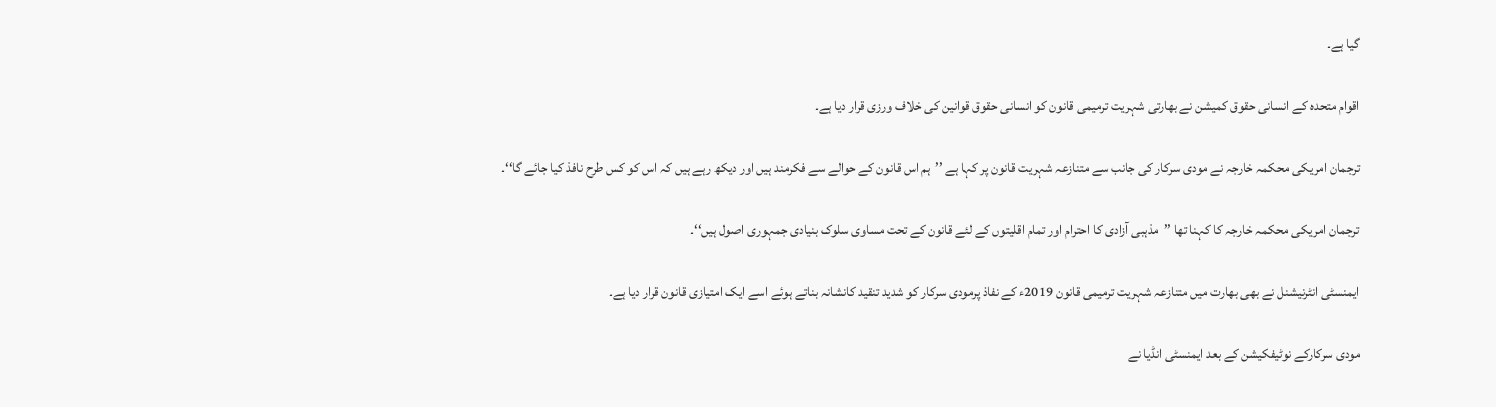گیا ہے۔

اقوام متحدہ کے انسانی حقوق کمیشن نے بھارتی شہریت ترمیمی قانون کو انسانی حقوق قوانین کی خلاف ورزی قرار دیا ہے۔

ترجمان امریکی محکمہ خارجہ نے مودی سرکار کی جانب سے متنازعہ شہریت قانون پر کہا ہے ’’ہم اس قانون کے حوالے سے فکرمند ہیں اور دیکھ رہے ہیں کہ اس کو کس طرح نافذ کیا جائے گا‘‘۔

ترجمان امریکی محکمہ خارجہ کا کہنا تھا ’’مذہبی آزادی کا احترام اور تمام اقلیتوں کے لئے قانون کے تحت مساوی سلوک بنیادی جمہوری اصول ہیں‘‘۔

ایمنسٹی انٹرنیشنل نے بھی بھارت میں متنازعہ شہریت ترمیمی قانون 2019ء کے نفاذ پرمودی سرکار کو شدید تنقید کانشانہ بناتے ہوئے اسے ایک امتیازی قانون قرار دیا ہے۔

مودی سرکارکے نوٹیفکیشن کے بعد ایمنسٹی انڈیا نے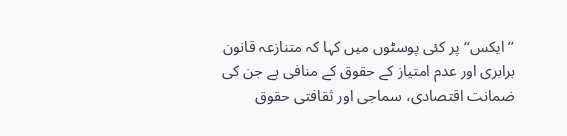’’ایکس‘‘ پر کئی پوسٹوں میں کہا کہ متنازعہ قانون برابری اور عدم امتیاز کے حقوق کے منافی ہے جن کی ضمانت اقتصادی، سماجی اور ثقافتی حقوق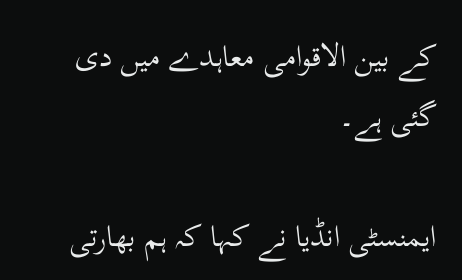کے بین الاقوامی معاہدے میں دی گئی ہے۔

ایمنسٹی انڈیا نے کہا کہ ہم بھارتی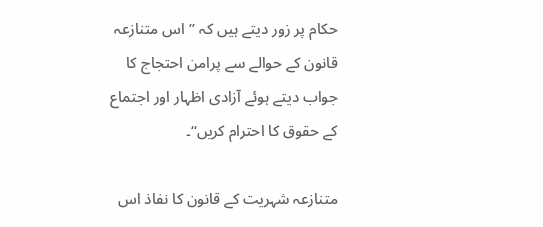حکام پر زور دیتے ہیں کہ ’’اس متنازعہ قانون کے حوالے سے پرامن احتجاج کا جواب دیتے ہوئے آزادی اظہار اور اجتماع کے حقوق کا احترام کریں‘‘۔

متنازعہ شہریت کے قانون کا نفاذ اس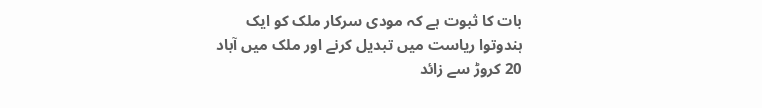بات کا ثبوت ہے کہ مودی سرکار ملک کو ایک ہندوتوا ریاست میں تبدیل کرنے اور ملک میں آباد 20 کروڑ سے زائد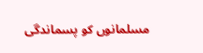مسلمانوں کو پسماندگی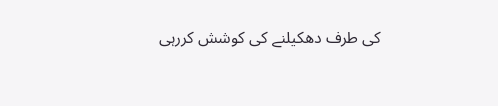کی طرف دھکیلنے کی کوشش کررہی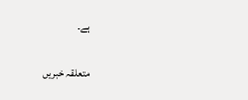ہے۔

متعلقہ خبریں